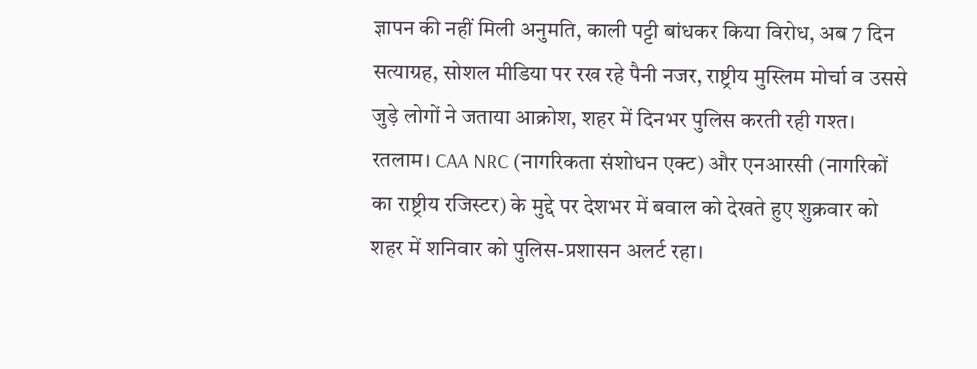ज्ञापन की नहीं मिली अनुमति, काली पट्टी बांधकर किया विरोध, अब 7 दिन सत्याग्रह, सोशल मीडिया पर रख रहे पैनी नजर, राष्ट्रीय मुस्लिम मोर्चा व उससे जुड़े लोगों ने जताया आक्रोश, शहर में दिनभर पुलिस करती रही गश्त।
रतलाम। CAA NRC (नागरिकता संशोधन एक्ट) और एनआरसी (नागरिकों का राष्ट्रीय रजिस्टर) के मुद्दे पर देशभर में बवाल को देखते हुए शुक्रवार को शहर में शनिवार को पुलिस-प्रशासन अलर्ट रहा।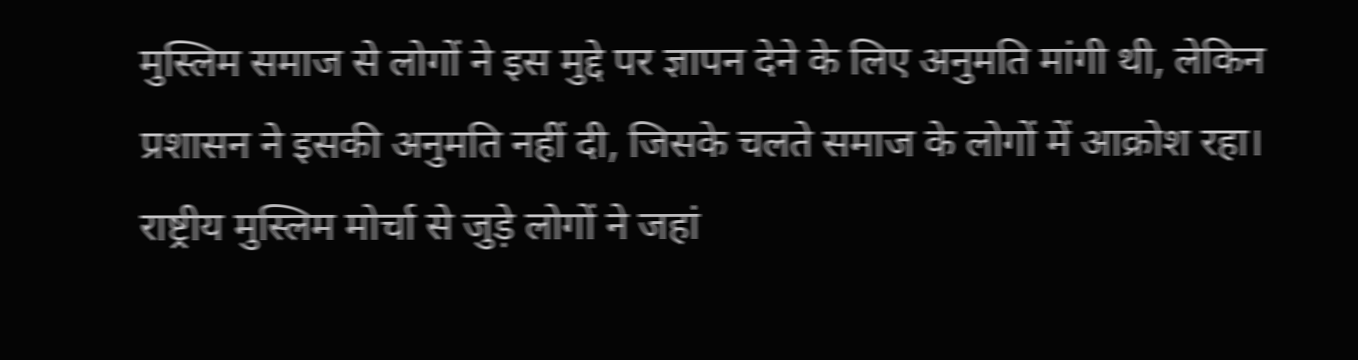मुस्लिम समाज से लोगों ने इस मुद्दे पर ज्ञापन देने के लिए अनुमति मांगी थी, लेकिन प्रशासन ने इसकी अनुमति नहीं दी, जिसके चलते समाज के लोगों में आक्रोश रहा। राष्ट्रीय मुस्लिम मोर्चा से जुड़े लोगों ने जहां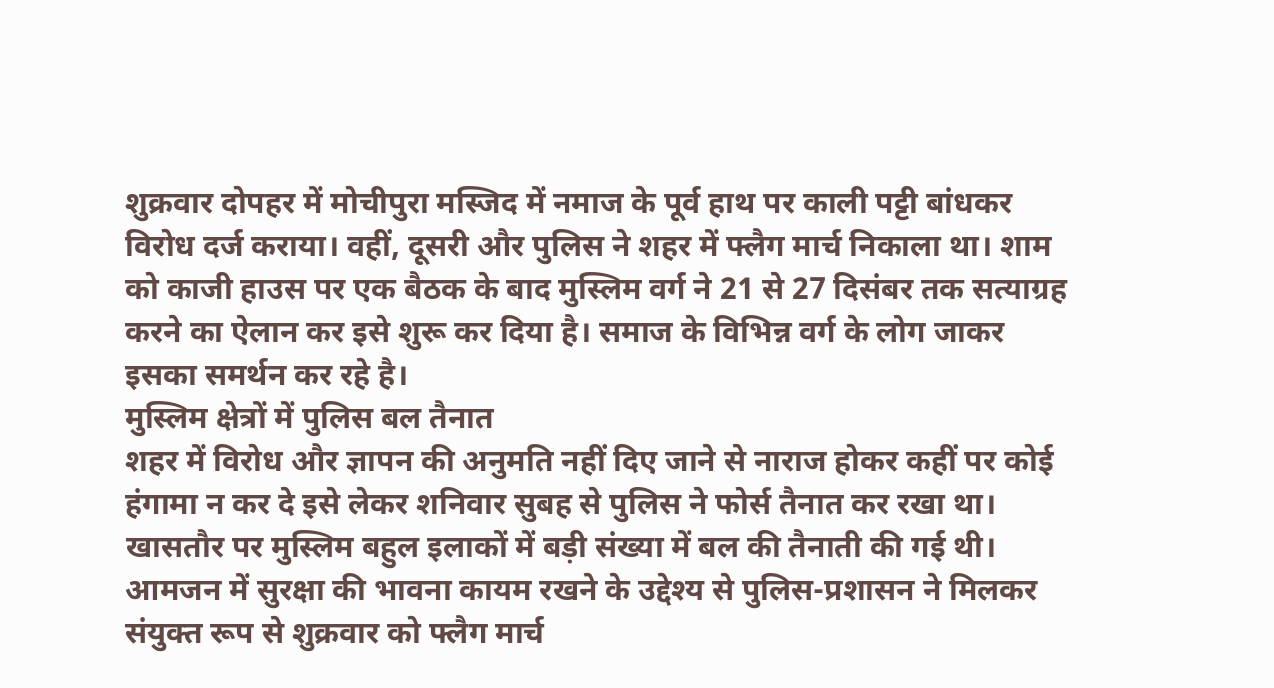शुक्रवार दोपहर में मोचीपुरा मस्जिद में नमाज के पूर्व हाथ पर काली पट्टी बांधकर विरोध दर्ज कराया। वहीं, दूसरी और पुलिस ने शहर में फ्लैग मार्च निकाला था। शाम को काजी हाउस पर एक बैठक के बाद मुस्लिम वर्ग ने 21 से 27 दिसंबर तक सत्याग्रह करने का ऐलान कर इसे शुरू कर दिया है। समाज के विभिन्न वर्ग के लोग जाकर इसका समर्थन कर रहे है।
मुस्लिम क्षेत्रों में पुलिस बल तैनात
शहर में विरोध और ज्ञापन की अनुमति नहीं दिए जाने से नाराज होकर कहीं पर कोई हंगामा न कर दे इसे लेकर शनिवार सुबह से पुलिस ने फोर्स तैनात कर रखा था। खासतौर पर मुस्लिम बहुल इलाकों में बड़ी संख्या में बल की तैनाती की गई थी। आमजन में सुरक्षा की भावना कायम रखने के उद्देश्य से पुलिस-प्रशासन ने मिलकर संयुक्त रूप से शुक्रवार को फ्लैग मार्च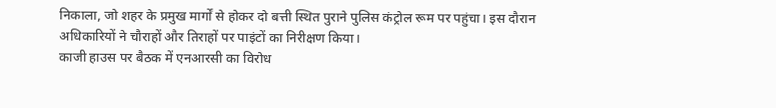निकाला, जो शहर के प्रमुख मार्गों से होकर दो बत्ती स्थित पुराने पुलिस कंट्रोल रूम पर पहुंचा। इस दौरान अधिकारियों ने चौराहों और तिराहों पर पाइंटों का निरीक्षण किया।
काजी हाउस पर बैठक में एनआरसी का विरोध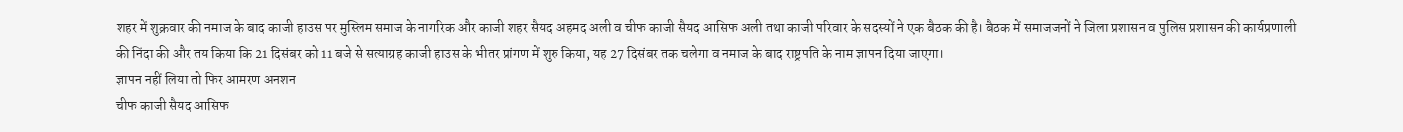शहर में शुक्रवार की नमाज के बाद काजी हाउस पर मुस्लिम समाज के नागरिक और काजी शहर सैयद अहमद अली व चीफ काजी सैयद आसिफ अली तथा काजी परिवार के सदस्यों ने एक बैठक की है। बैठक में समाजजनों ने जिला प्रशासन व पुलिस प्रशासन की कार्यप्रणाली की निंदा की और तय किया कि 21 दिसंबर को 11 बजे से सत्याग्रह काजी हाउस के भीतर प्रांगण में शुरु किया, यह 27 दिसंबर तक चलेगा व नमाज के बाद राष्ट्रपति के नाम ज्ञापन दिया जाएगा।
ज्ञापन नहीं लिया तो फिर आमरण अनशन
चीफ काजी सैयद आसिफ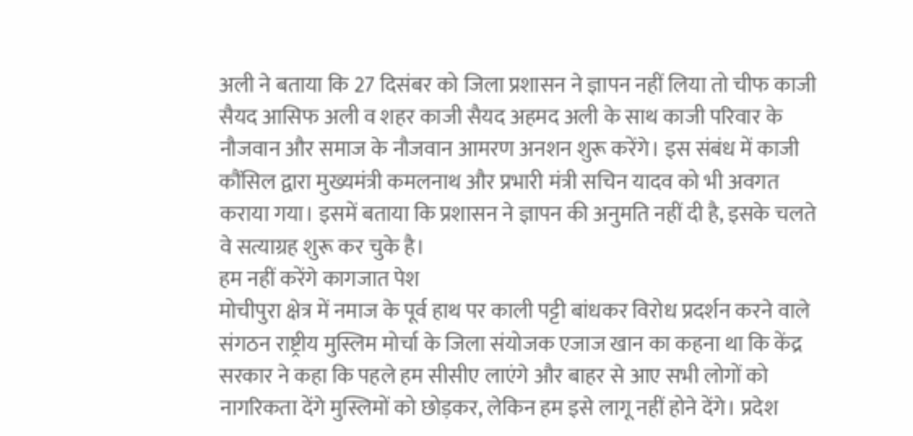अली ने बताया कि 27 दिसंबर को जिला प्रशासन ने ज्ञापन नहीं लिया तो चीफ काजी सैयद आसिफ अली व शहर काजी सैयद अहमद अली के साथ काजी परिवार के नौजवान और समाज के नौजवान आमरण अनशन शुरू करेंगे। इस संबंध में काजी कौंसिल द्वारा मुख्यमंत्री कमलनाथ और प्रभारी मंत्री सचिन यादव को भी अवगत कराया गया। इसमें बताया कि प्रशासन ने ज्ञापन की अनुमति नहीं दी है, इसके चलते वे सत्याग्रह शुरू कर चुके है।
हम नहीं करेंगे कागजात पेश
मोचीपुरा क्षेत्र में नमाज के पूर्व हाथ पर काली पट्टी बांधकर विरोध प्रदर्शन करने वाले संगठन राष्ट्रीय मुस्लिम मोर्चा के जिला संयोजक एजाज खान का कहना था कि केंद्र सरकार ने कहा कि पहले हम सीसीए लाएंगे और बाहर से आए सभी लोगों को नागरिकता देंगे मुस्लिमों को छोड़कर, लेकिन हम इसे लागू नहीं होने देंगे। प्रदेश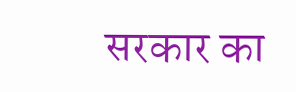सरकार का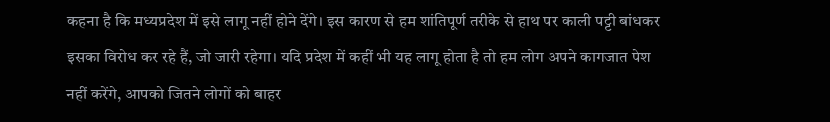कहना है कि मध्यप्रदेश में इसे लागू नहीं होने देंगे। इस कारण से हम शांतिपूर्ण तरीके से हाथ पर काली पट्टी बांधकर इसका विरोध कर रहे हैं, जो जारी रहेगा। यदि प्रदेश में कहीं भी यह लागू होता है तो हम लोग अपने कागजात पेश नहीं करेंगे, आपको जितने लोगों को बाहर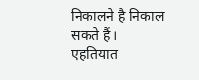निकालने है निकाल सकते हैं।
एहतियात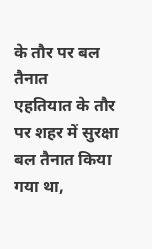के तौर पर बल तैनात
एहतियात के तौर पर शहर में सुरक्षा बल तैनात किया गया था,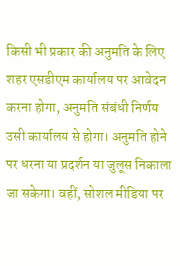किसी भी प्रकार की अनुमति के लिए शहर एसडीएम कार्यालय पर आवेदन करना होगा, अनुमति संबंधी निर्णय उसी कार्यालय से होगा। अनुमति होने पर धरना या प्रदर्शन या जुलूस निकाला जा सकेगा। वहीं, सोशल मीडिया पर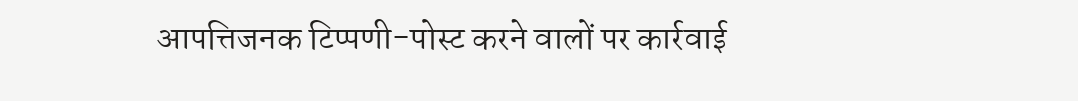आपत्तिजनक टिप्पणी-पोस्ट करने वालों पर कार्रवाई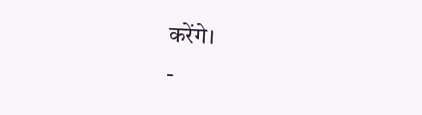करेंगे।
-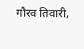गौरव तिवारी,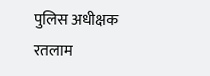पुलिस अधीक्षक रतलाम